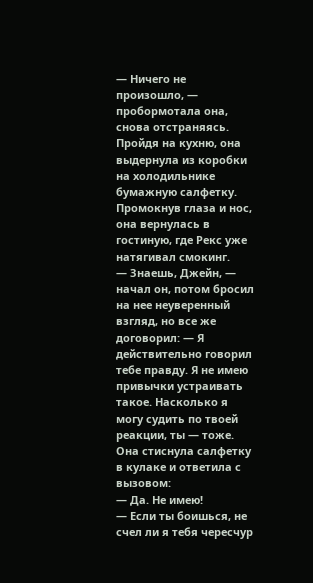— Ничего не произошло, — пробормотала она, снова отстраняясь. Пройдя на кухню, она выдернула из коробки на холодильнике бумажную салфетку. Промокнув глаза и нос, она вернулась в гостиную, где Рекс уже натягивал смокинг.
— Знаешь, Джейн, — начал он, потом бросил на нее неуверенный взгляд, но все же договорил: — Я действительно говорил тебе правду. Я не имею привычки устраивать такое. Насколько я могу судить по твоей реакции, ты — тоже.
Она стиснула салфетку в кулаке и ответила с вызовом:
— Да. Не имею!
— Если ты боишься, не счел ли я тебя чересчур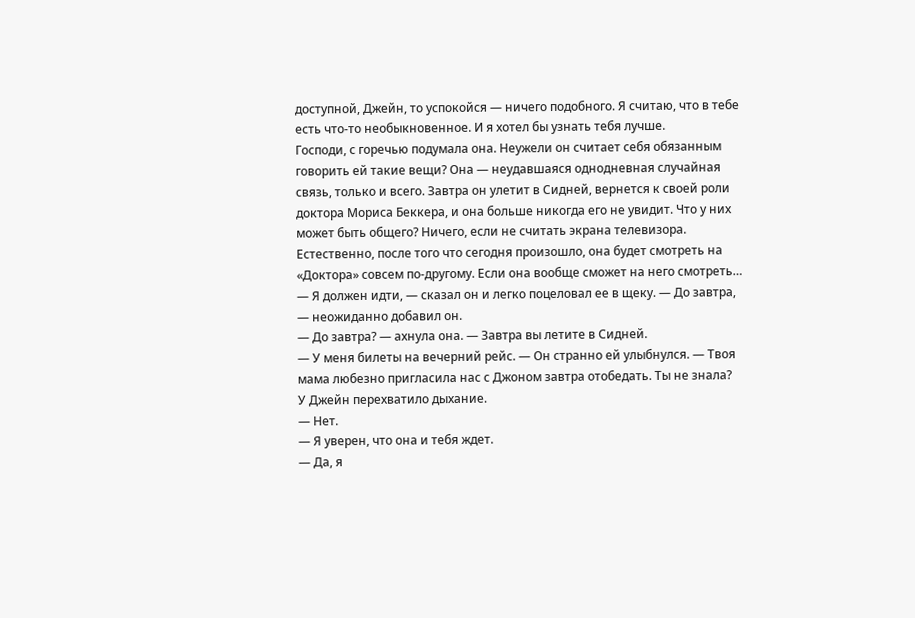доступной, Джейн, то успокойся — ничего подобного. Я считаю, что в тебе есть что-то необыкновенное. И я хотел бы узнать тебя лучше.
Господи, с горечью подумала она. Неужели он считает себя обязанным говорить ей такие вещи? Она — неудавшаяся однодневная случайная связь, только и всего. Завтра он улетит в Сидней, вернется к своей роли доктора Мориса Беккера, и она больше никогда его не увидит. Что у них может быть общего? Ничего, если не считать экрана телевизора. Естественно, после того что сегодня произошло, она будет смотреть на «Доктора» совсем по-другому. Если она вообще сможет на него смотреть…
— Я должен идти, — сказал он и легко поцеловал ее в щеку. — До завтра, — неожиданно добавил он.
— До завтра? — ахнула она. — Завтра вы летите в Сидней.
— У меня билеты на вечерний рейс. — Он странно ей улыбнулся. — Твоя мама любезно пригласила нас с Джоном завтра отобедать. Ты не знала?
У Джейн перехватило дыхание.
— Нет.
— Я уверен, что она и тебя ждет.
— Да, я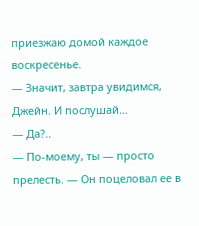приезжаю домой каждое воскресенье.
— Значит, завтра увидимся, Джейн. И послушай…
— Да?..
— По-моему, ты — просто прелесть. — Он поцеловал ее в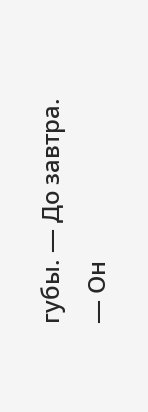губы. — До завтра. — Он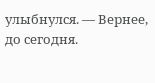улыбнулся. — Вернее, до сегодня.